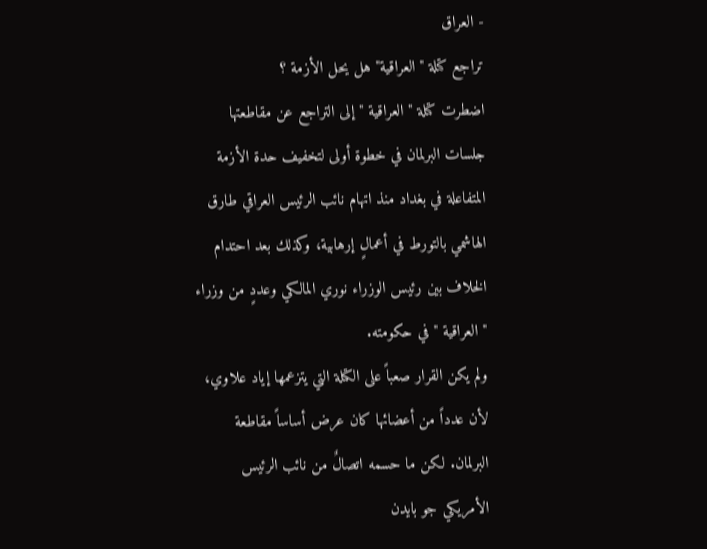- العراق
تراجع كتلة "العراقية" هل يحل الأزمة ؟
اضطرت كتلة " العراقية " إلى التراجع عن مقاطعتها جلسات البرلمان في خطوة أولى لتخفيف حدة الأزمة المتفاعلة في بغداد منذ اتهام نائب الرئيس العراقي طارق الهاشمي بالتورط في أعمالٍ إرهابية، وكذلك بعد احتدام الخلاف بين رئيس الوزراء نوري المالكي وعددٍ من وزراء " العراقية " في حكومته.
ولم يكن القرار صعباً على الكتلة التي يتزعمها إياد علاوي، لأن عدداً من أعضائها كان عرض أساساً مقاطعة البرلمان. لكن ما حسمه اتصالٌ من نائب الرئيس الأمريكي جو بايدن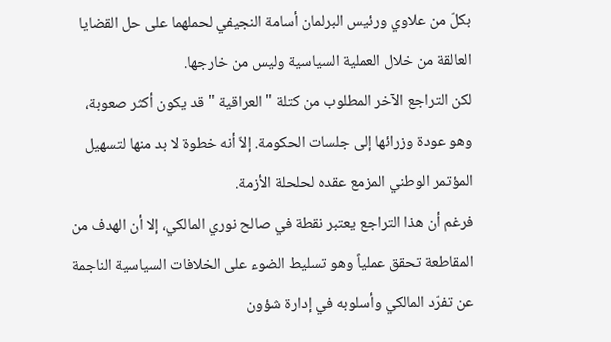بكلّ من علاوي ورئيس البرلمان أسامة النجيفي لحملهما على حل القضايا العالقة من خلال العملية السياسية وليس من خارجها.
لكن التراجع الآخر المطلوب من كتلة " العراقية " قد يكون أكثر صعوبة، وهو عودة وزرائها إلى جلسات الحكومة. إلاّ أنه خطوة لا بد منها لتسهيل المؤتمر الوطني المزمع عقده لحلحلة الأزمة.
فرغم أن هذا التراجع يعتبر نقطة في صالح نوري المالكي، إلا أن الهدف من المقاطعة تحقق عملياً وهو تسليط الضوء على الخلافات السياسية الناجمة عن تفرّد المالكي وأسلوبه في إدارة شؤون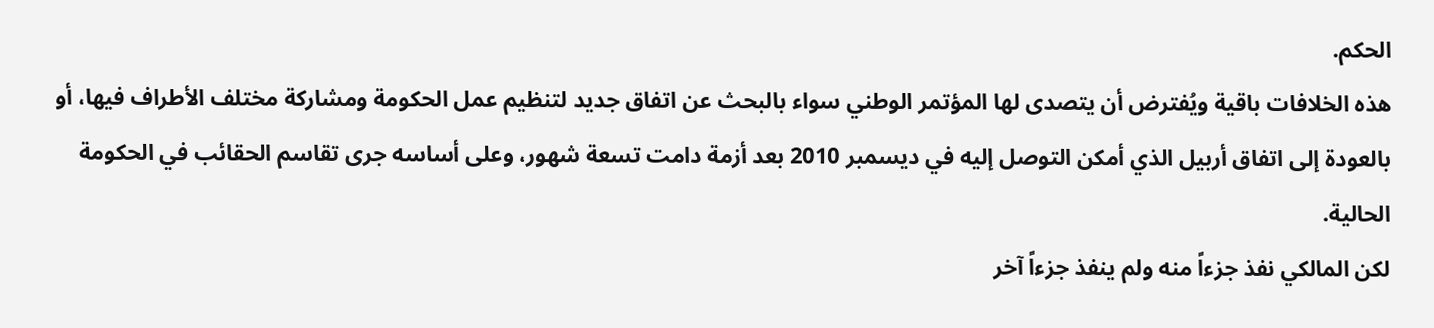الحكم.
هذه الخلافات باقية ويُفترض أن يتصدى لها المؤتمر الوطني سواء بالبحث عن اتفاق جديد لتنظيم عمل الحكومة ومشاركة مختلف الأطراف فيها، أو بالعودة إلى اتفاق أربيل الذي أمكن التوصل إليه في ديسمبر 2010 بعد أزمة دامت تسعة شهور، وعلى أساسه جرى تقاسم الحقائب في الحكومة الحالية.
لكن المالكي نفذ جزءاً منه ولم ينفذ جزءاً آخر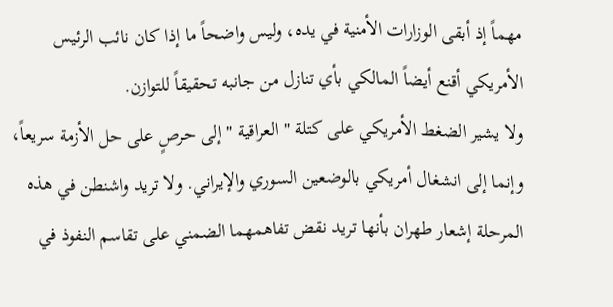مهماً إذ أبقى الوزارات الأمنية في يده، وليس واضحاً ما إذا كان نائب الرئيس الأمريكي أقنع أيضاً المالكي بأي تنازل من جانبه تحقيقاً للتوازن.
ولا يشير الضغط الأمريكي على كتلة " العراقية " إلى حرصٍ على حل الأزمة سريعاً، وإنما إلى انشغال أمريكي بالوضعين السوري والإيراني. ولا تريد واشنطن في هذه المرحلة إشعار طهران بأنها تريد نقض تفاهمهما الضمني على تقاسم النفوذ في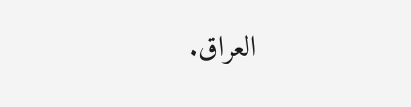العراق.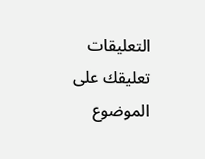التعليقات
تعليقك على الموضوع